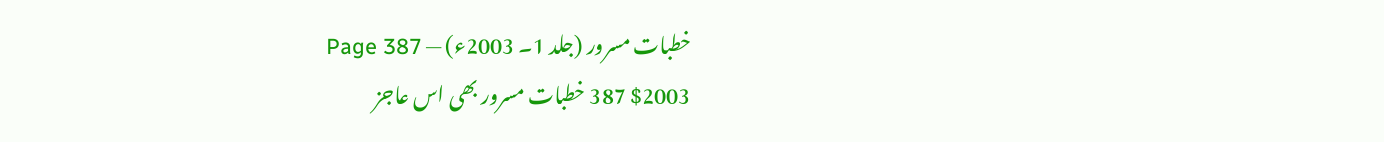خطبات مسرور (جلد 1۔ 2003ء) — Page 387
$2003 387 خطبات مسرور بھی اس عاجز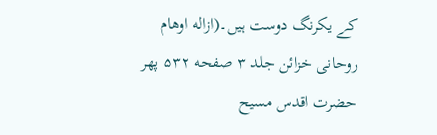کے یکرنگ دوست ہیں۔(ازاله اوهام روحانی خزائن جلد ۳ صفحه ۵۳۲ پھر حضرت اقدس مسیح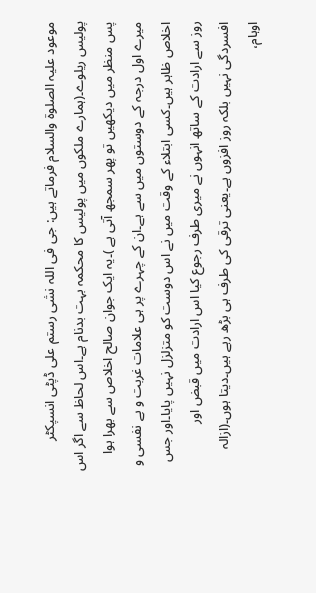موعود علیہ الصلوۃ والسلام فرماتے ہیں: جی فی اللہ نشی رستم علی ڈپٹی انسپکٹر پولیس ریلوے۔(ہمارے ملکوں میں پولیس کا محکمہ بہت بدنام ہے۔اس لحاظ سے اگر اس پس منظر میں دیکھیں تو پھر سمجھ آتی ہے )۔یہ ایک جوان صالح اخلاص سے بھرا ہوا میرے اول درجہ کے دوستوں میں سے ہے۔ان کے چہرے پر ہی علامات غربت و بے نفسی و اخلاص ظاہر ہیں۔کسی ابتلاء کے وقت میں نے اس دوست کو متزلزل نہیں پایا۔اور جس روز سے ارادت کے ساتھ انہوں نے میری طرف رجوع کیا اس ارادت میں قبض اور افسردگی نہیں بلکہ روز افزوں ہے۔یعنی ترقی کی طرف ہی بڑھ رہے ہیں۔دیتا ہوں۔(ازالہ اوہام،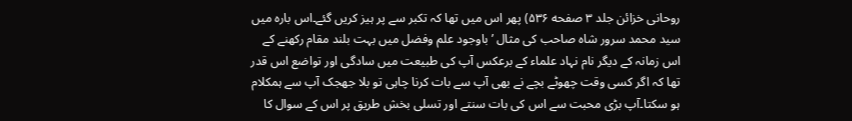روحانی خزائن جلد ۳ صفحه ۵۳۶) پھر اس میں تھا کہ تکبر سے پر ہیز کریں گئے۔اس بارہ میں سید محمد سرور شاہ صاحب کی مثال ’باوجود علم وفضل میں بہت بلند مقام رکھنے کے اس زمانہ کے دیگر نام نہاد علماء کے برعکس آپ کی طبیعت میں سادگی اور تواضع اس قدر تھا کہ اگر کسی وقت چھوٹے بچے نے بھی آپ سے بات کرنا چاہی تو بلا جھجک آپ سے ہمکلام ہو سکتا۔آپ بڑی محبت سے اس کی بات سنتے اور تسلی بخش طریق پر اس کے سوال کا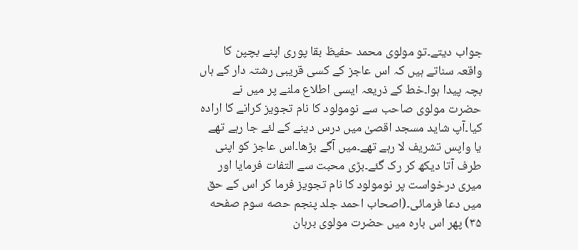جواب دیتے۔تو مولوی محمد حفیظ بقا پوری اپنے بچپن کا واقعہ سناتے ہیں کہ اس عاجز کے کسی قریبی رشتہ دار کے ہاں بچہ پیدا ہوا۔خط کے ذریعہ ایسی اطلاع ملنے پر میں نے حضرت مولوی صاحب سے نومولود کا نام تجویز کرانے کا ارادہ کیا۔آپ شاید مسجد اقصیٰ میں درس دینے کے لئے جا رہے تھے یا واپس تشریف لا رہے تھے۔میں آگے بڑھا۔اس عاجز کو اپنی طرف آتا دیکھ کر رک گئے۔بڑی محبت سے التفات فرمایا اور میری درخواست پر نومولود کا نام تجویز فرما کر اس کے حق میں دعا فرمائی۔(اصحاب احمد جلد پنجم حصه سوم صفحه ۳۵) پھر اس بارہ میں حضرت مولوی برہان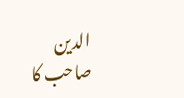الدین صاحب کا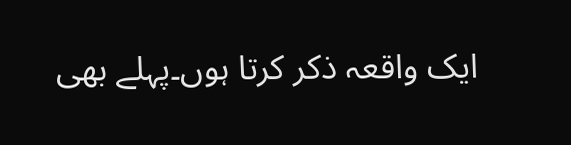ایک واقعہ ذکر کرتا ہوں۔پہلے بھی